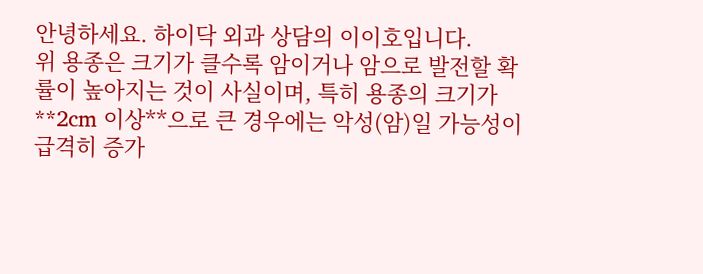안녕하세요. 하이닥 외과 상담의 이이호입니다.
위 용종은 크기가 클수록 암이거나 암으로 발전할 확률이 높아지는 것이 사실이며, 특히 용종의 크기가 **2cm 이상**으로 큰 경우에는 악성(암)일 가능성이 급격히 증가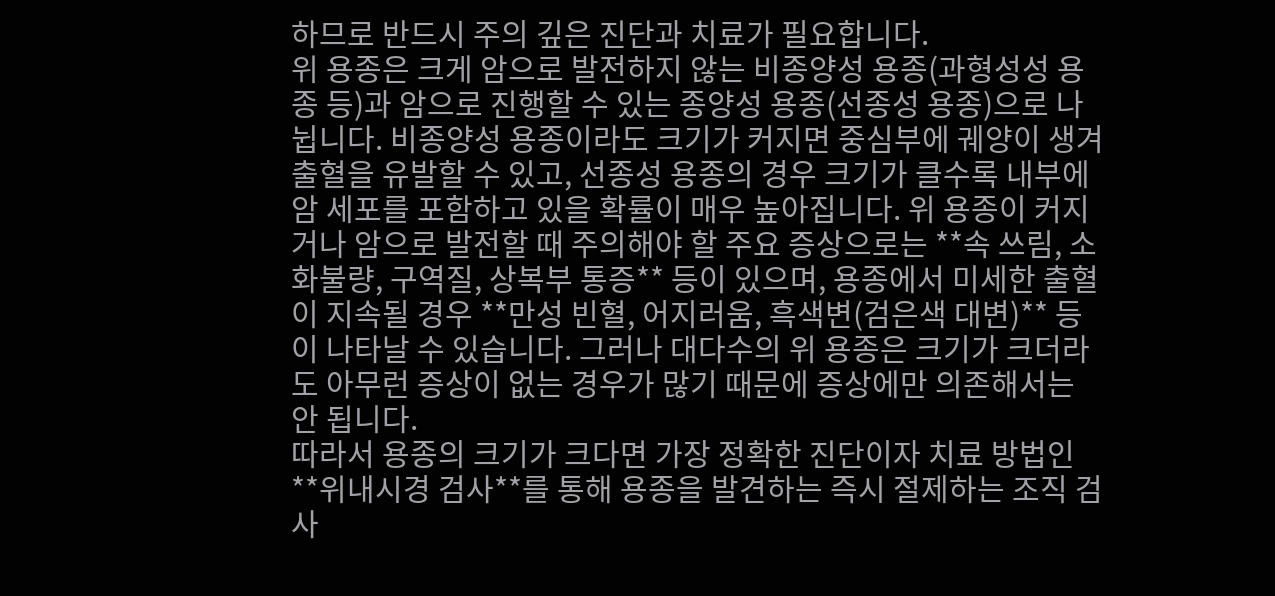하므로 반드시 주의 깊은 진단과 치료가 필요합니다.
위 용종은 크게 암으로 발전하지 않는 비종양성 용종(과형성성 용종 등)과 암으로 진행할 수 있는 종양성 용종(선종성 용종)으로 나뉩니다. 비종양성 용종이라도 크기가 커지면 중심부에 궤양이 생겨 출혈을 유발할 수 있고, 선종성 용종의 경우 크기가 클수록 내부에 암 세포를 포함하고 있을 확률이 매우 높아집니다. 위 용종이 커지거나 암으로 발전할 때 주의해야 할 주요 증상으로는 **속 쓰림, 소화불량, 구역질, 상복부 통증** 등이 있으며, 용종에서 미세한 출혈이 지속될 경우 **만성 빈혈, 어지러움, 흑색변(검은색 대변)** 등이 나타날 수 있습니다. 그러나 대다수의 위 용종은 크기가 크더라도 아무런 증상이 없는 경우가 많기 때문에 증상에만 의존해서는 안 됩니다.
따라서 용종의 크기가 크다면 가장 정확한 진단이자 치료 방법인 **위내시경 검사**를 통해 용종을 발견하는 즉시 절제하는 조직 검사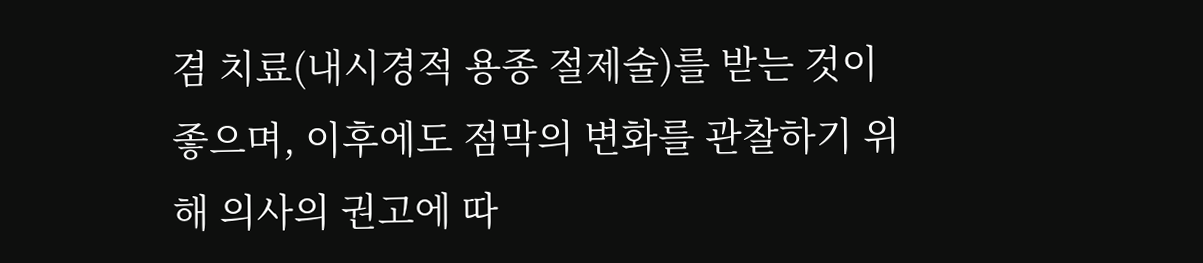겸 치료(내시경적 용종 절제술)를 받는 것이 좋으며, 이후에도 점막의 변화를 관찰하기 위해 의사의 권고에 따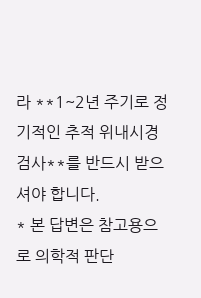라 **1~2년 주기로 정기적인 추적 위내시경 검사**를 반드시 받으셔야 합니다.
* 본 답변은 참고용으로 의학적 판단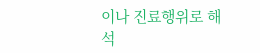이나 진료행위로 해석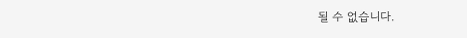될 수 없습니다.